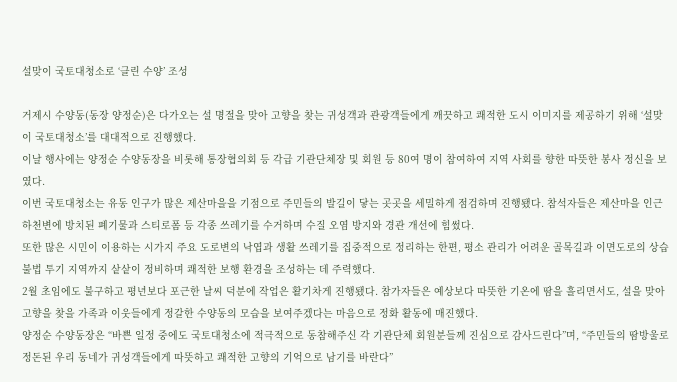설맞이 국토대청소로 ‘클린 수양’ 조성

거제시 수양동(동장 양정순)은 다가오는 설 명절을 맞아 고향을 찾는 귀성객과 관광객들에게 깨끗하고 쾌적한 도시 이미지를 제공하기 위해 ‘설맞이 국토대청소’를 대대적으로 진행했다.
이날 행사에는 양정순 수양동장을 비롯해 통장협의회 등 각급 기관단체장 및 회원 등 80여 명이 참여하여 지역 사회를 향한 따뜻한 봉사 정신을 보였다.
이번 국토대청소는 유동 인구가 많은 제산마을을 기점으로 주민들의 발길이 닿는 곳곳을 세밀하게 점검하며 진행됐다. 참석자들은 제산마을 인근 하천변에 방치된 폐기물과 스티로폼 등 각종 쓰레기를 수거하며 수질 오염 방지와 경관 개선에 힘썼다.
또한 많은 시민이 이용하는 시가지 주요 도로변의 낙엽과 생활 쓰레기를 집중적으로 정리하는 한편, 평소 관리가 어려운 골목길과 이면도로의 상습 불법 투기 지역까지 샅샅이 정비하며 쾌적한 보행 환경을 조성하는 데 주력했다.
2월 초임에도 불구하고 평년보다 포근한 날씨 덕분에 작업은 활기차게 진행됐다. 참가자들은 예상보다 따뜻한 기온에 땀을 흘리면서도, 설을 맞아 고향을 찾을 가족과 이웃들에게 정갈한 수양동의 모습을 보여주겠다는 마음으로 정화 활동에 매진했다.
양정순 수양동장은 “바쁜 일정 중에도 국토대청소에 적극적으로 동참해주신 각 기관단체 회원분들께 진심으로 감사드린다”며, “주민들의 땀방울로 정돈된 우리 동네가 귀성객들에게 따뜻하고 쾌적한 고향의 기억으로 남기를 바란다”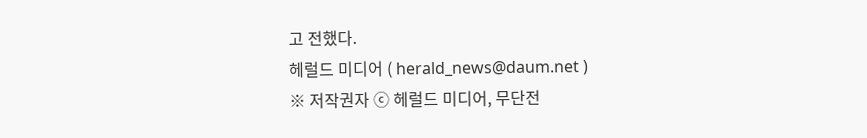고 전했다.
헤럴드 미디어 ( herald_news@daum.net )
※ 저작권자 ⓒ 헤럴드 미디어, 무단전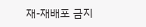재-재배포 금지